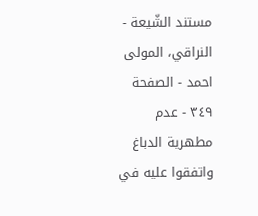مستند الشّيعة - النراقي، المولى احمد - الصفحة ٣٤٩ - عدم مطهرية الدباغ
واتفقوا عليه في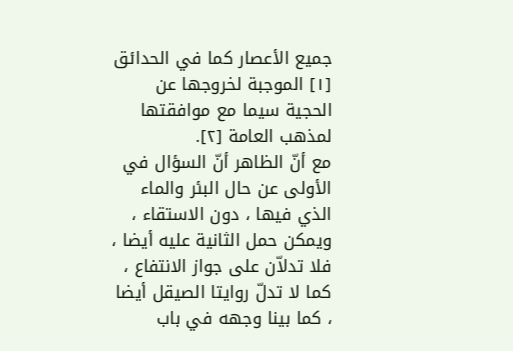جميع الأعصار كما في الحدائق [١] الموجبة لخروجها عن الحجية سيما مع موافقتها لمذهب العامة [٢].
مع أنّ الظاهر أنّ السؤال في الأولى عن حال البئر والماء الذي فيها ، دون الاستقاء ، ويمكن حمل الثانية عليه أيضا ، فلا تدلاّن على جواز الانتفاع ، كما لا تدلّ روايتا الصيقل أيضا ، كما بينا وجهه في باب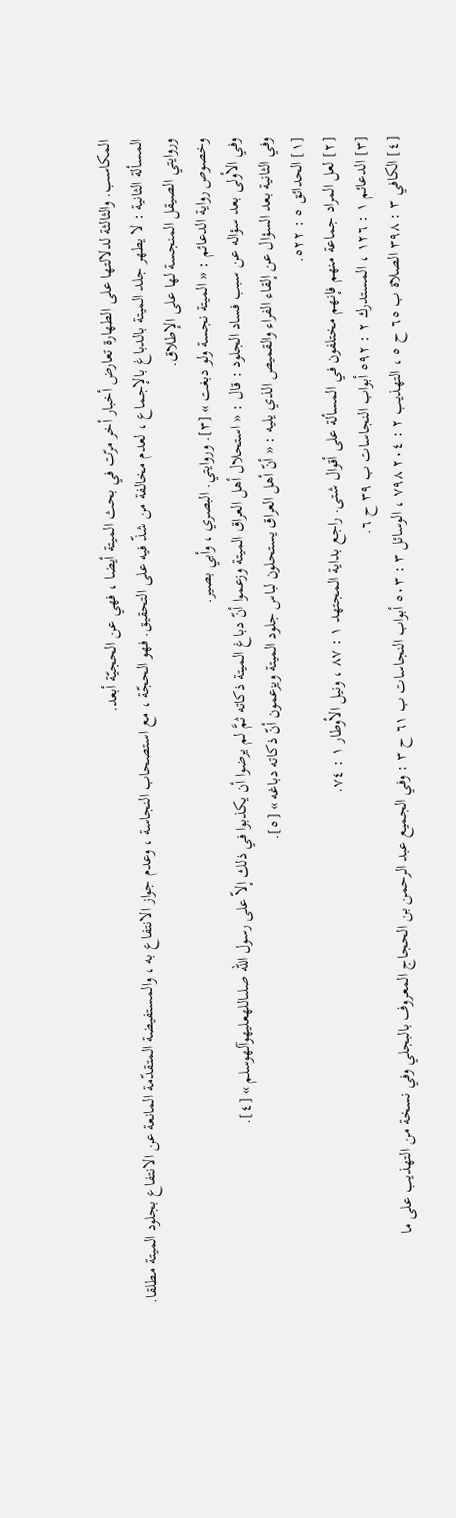المكاسب. والثالثة لدلالتها على الطهارة تعارض أخبار أخر مرّت في بحث الميتة أيضا ، فهي عن الحجيّة أبعد.
المسألة الثانية : لا يطهر جلد الميتة بالدباغ بالإجماع ، لعدم مخالفة من شذّ فيه على التحقيق. فهو الحجّة ، مع استصحاب النجاسة ، وعدم جواز الانتفاع به ، والمستفيضة المتقدّمة المانعة عن الانتفاع بجلود الميتة مطلقا. وروايتي الصيقل المنجسة لها على الإطلاق.
وخصوص رواية الدعائم : « الميتة نجسة ولو دبغت » [٣]. وروايتي. البصري ، وأبي بصير.
وفي الأولى بعد سؤاله عن سبب فساد الجلود : قال : « استحلال أهل العراق الميتة وزعموا أنّ دباغ الميتة ذكاته ثمَّ لم يرضوا أن يكذبوا في ذلك إلاّ على رسول الله صلىاللهعليهوآلهوسلم » [٤].
وفي الثانية بعد السؤال عن إلقاء الفراء والقميص الذي يليه : « أنّ أهل العراق يستحلون لباس جلود الميتة ويزعمون أنّ ذكاته دباغه » [٥].
[١] الحدائق ٥ : ٥٢٢.
[٢] لعل المراد جماعة منهم فإنهم مختلفون في المسألة على أقوال شتى. راجع بداية المجتهد ١ : ٨٧ ، ونيل الأوطار ١ : ٧٤.
[٣] الدعائم ١ : ١٢٦ ، المستدرك ٢ : ٥٩٢ أبواب النجاسات ب ٣٩ ح ٦.
[٤] الكافي ٣ : ٣٩٨ الصلاة ب ٦٥ ح ٥ ، التهذيب ٢ : ٢٠٤ ٧٩٨ ، الوسائل ٣ : ٥٠٣ أبواب النجاسات ب ٦١ ح ٣ : وفي الجميع عبد الرحمن بن الحجاج المعروف بالبجلي وفي نسخة من التهذيب على ما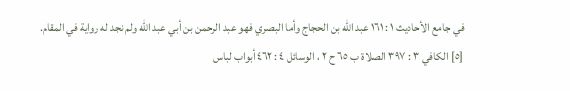في جامع الأحاديث ١ : ١٦١ عبد الله بن الحجاج وأما البصري فهو عبد الرحمن بن أبي عبد الله ولم نجد له رواية في المقام.
[٥] الكافي ٣ : ٣٩٧ الصلاة ب ٦٥ ح ٢ ، الوسائل ٤ : ٤٦٢ أبواب لباس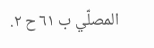المصلّي ب ٦١ ح ٢.